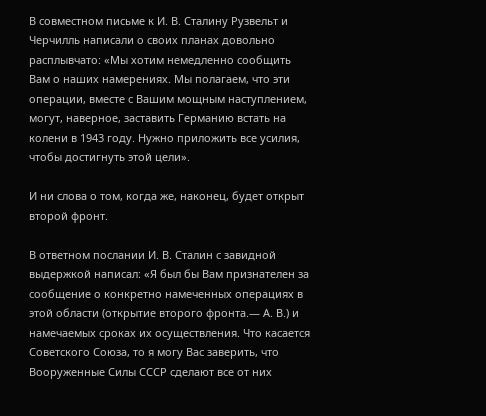В совместном письме к И. В. Сталину Рузвельт и Черчилль написали о своих планах довольно расплывчато: «Мы хотим немедленно сообщить Вам о наших намерениях. Мы полагаем, что эти операции, вместе с Вашим мощным наступлением, могут, наверное, заставить Германию встать на колени в 1943 году. Нужно приложить все усилия, чтобы достигнуть этой цели».

И ни слова о том, когда же, наконец, будет открыт второй фронт.

В ответном послании И. В. Сталин с завидной выдержкой написал: «Я был бы Вам признателен за сообщение о конкретно намеченных операциях в этой области (открытие второго фронта.— А. В.) и намечаемых сроках их осуществления. Что касается Советского Союза, то я могу Вас заверить, что Вооруженные Силы СССР сделают все от них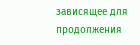зависящее для продолжения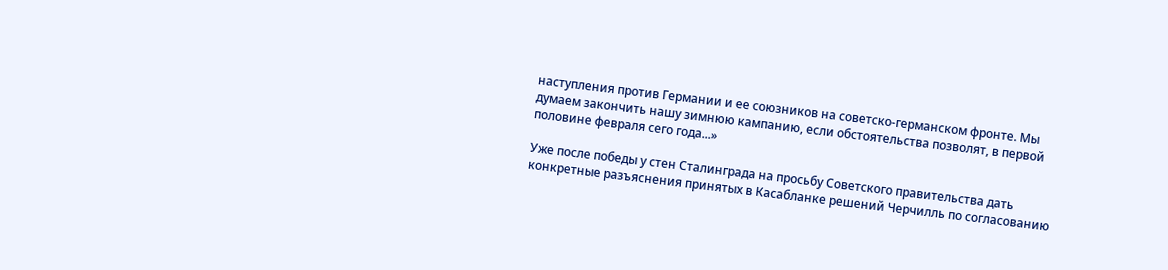наступления против Германии и ее союзников на советско-германском фронте. Мы думаем закончить нашу зимнюю кампанию, если обстоятельства позволят, в первой половине февраля сего года...»

Уже после победы у стен Сталинграда на просьбу Советского правительства дать конкретные разъяснения принятых в Касабланке решений Черчилль по согласованию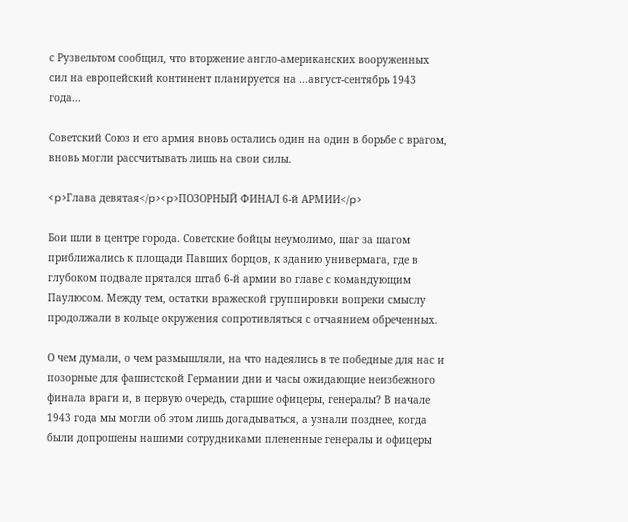с Рузвельтом сообщил, что вторжение англо-американских вооруженных сил на европейский континент планируется на ...август-сентябрь 1943 года...

Советский Союз и его армия вновь остались один на один в борьбе с врагом, вновь могли рассчитывать лишь на свои силы.

<p>Глава девятая</p><p>ПОЗОРНЫЙ ФИНАЛ 6-й АРМИИ</p>

Бои шли в центре города. Советские бойцы неумолимо, шаг за шагом приближались к площади Павших борцов, к зданию универмага, где в глубоком подвале прятался штаб 6-й армии во главе с командующим Паулюсом. Между тем, остатки вражеской группировки вопреки смыслу продолжали в кольце окружения сопротивляться с отчаянием обреченных.

О чем думали, о чем размышляли, на что надеялись в те победные для нас и позорные для фашистской Германии дни и часы ожидающие неизбежного финала враги и, в первую очередь, старшие офицеры, генералы? В начале 1943 года мы могли об этом лишь догадываться, а узнали позднее, когда были допрошены нашими сотрудниками плененные генералы и офицеры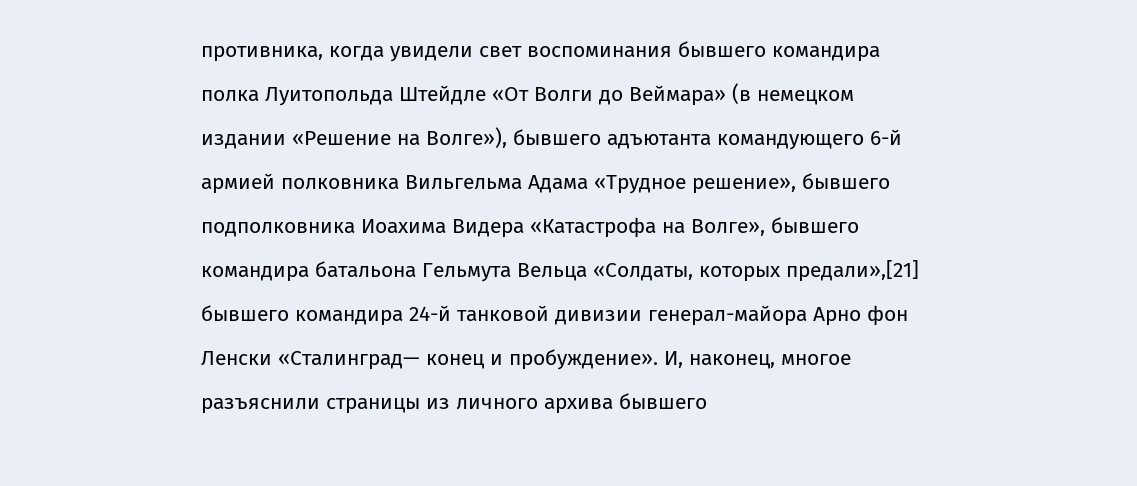противника, когда увидели свет воспоминания бывшего командира полка Луитопольда Штейдле «От Волги до Веймара» (в немецком издании «Решение на Волге»), бывшего адъютанта командующего 6-й армией полковника Вильгельма Адама «Трудное решение», бывшего подполковника Иоахима Видера «Катастрофа на Волге», бывшего командира батальона Гельмута Вельца «Солдаты, которых предали»,[21] бывшего командира 24-й танковой дивизии генерал-майора Арно фон Ленски «Сталинград— конец и пробуждение». И, наконец, многое разъяснили страницы из личного архива бывшего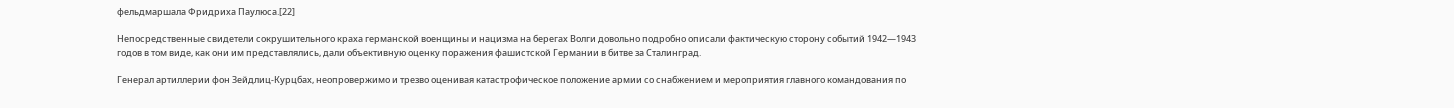фельдмаршала Фридриха Паулюса.[22]

Непосредственные свидетели сокрушительного краха германской военщины и нацизма на берегах Волги довольно подробно описали фактическую сторону событий 1942—1943 годов в том виде, как они им представлялись, дали объективную оценку поражения фашистской Германии в битве за Сталинград.

Генерал артиллерии фон Зейдлиц-Курцбах, неопровержимо и трезво оценивая катастрофическое положение армии со снабжением и мероприятия главного командования по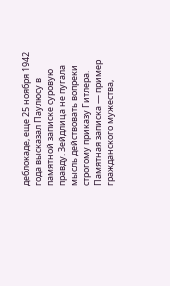деблокаде, еще 25 ноября 1942 года высказал Паулюсу в памятной записке суровую правду. Зейдлица не пугала мысль действовать вопреки строгому приказу Гитлера. Памятная записка — пример гражданского мужества,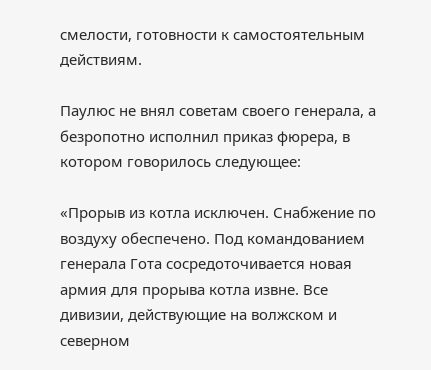смелости, готовности к самостоятельным действиям.

Паулюс не внял советам своего генерала, а безропотно исполнил приказ фюрера, в котором говорилось следующее:

«Прорыв из котла исключен. Снабжение по воздуху обеспечено. Под командованием генерала Гота сосредоточивается новая армия для прорыва котла извне. Все дивизии, действующие на волжском и северном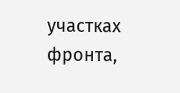участках фронта,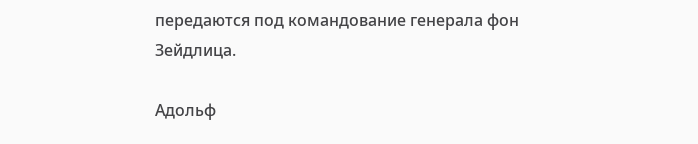передаются под командование генерала фон Зейдлица.

Адольф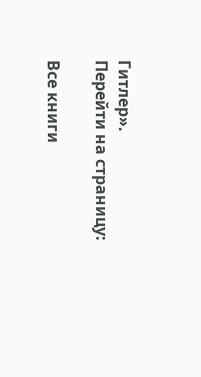Гитлер».
Перейти на страницу:

Все книги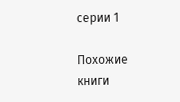серии 1

Похожие книги